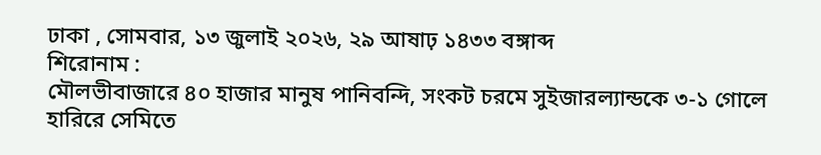ঢাকা , সোমবার, ১৩ জুলাই ২০২৬, ২৯ আষাঢ় ১৪৩৩ বঙ্গাব্দ
শিরোনাম :
মৌলভীবাজারে ৪০ হাজার মানুষ পানিবন্দি, সংকট চরমে সুইজারল্যান্ডকে ৩-১ গোলে হারিরে সেমিতে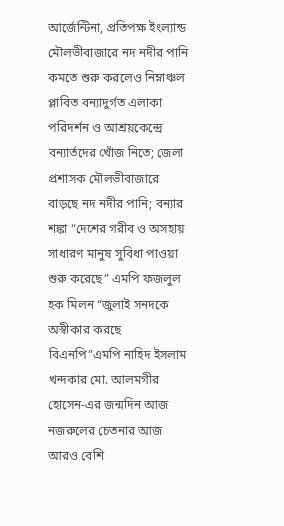আর্জেন্টিনা, প্রতিপক্ষ ইংল্যান্ড মৌলভীবাজারে নদ নদীর পানি কমতে শুরু করলেও নিম্নাঞ্চল প্লাবিত বন্যাদুর্গত এলাকা পরিদর্শন ও আশ্রয়কেন্দ্রে বন্যার্তদের খোঁজ নিতে; জেলা প্রশাসক মৌলভীবাজারে বাড়ছে নদ নদীর পানি; বন্যার শঙ্কা “দেশের গরীব ও অসহায় সাধারণ মানুষ সুবিধা পাওয়া শুরু করেছে” এমপি ফজলুল হক মিলন “জুলাই সনদকে অস্বীকার করছে বিএনপি”এমপি নাহিদ ইসলাম খন্দকার মো. আলমগীর হোসেন-এর জন্মদিন আজ নজরুলের চেতনার আজ আরও বেশি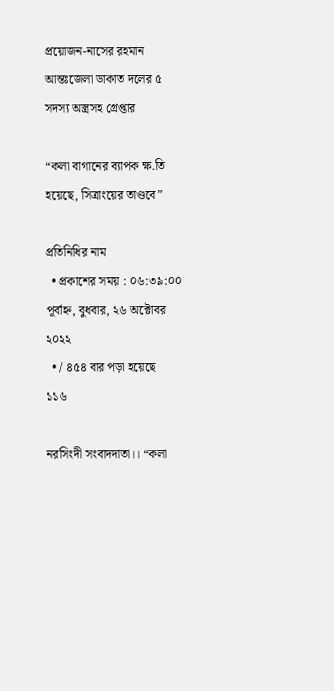প্রয়োজন-নাসের রহমান আন্তঃজেলা ডাকাত দলের ৫ সদস্য অস্ত্রসহ গ্রেপ্তার

“কলা বাগানের ব্যাপক ক্ষ.তি হয়েছে, সিত্রাংয়ের তাণ্ডবে”

প্রতিনিধির নাম
  • প্রকাশের সময় : ০৬:৩৯:০০ পূর্বাহ্ন, বুধবার, ২৬ অক্টোবর ২০২২
  • / ৪৫৪ বার পড়া হয়েছে
১১৬

নরসিংদী সংবাদদাতা।। “কলা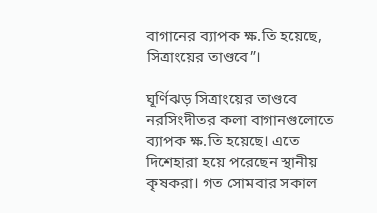বাগানের ব্যাপক ক্ষ.তি হয়েছে, সিত্রাংয়ের তাণ্ডবে”।

ঘূর্ণিঝড় সিত্রাংয়ের তাণ্ডবে নরসিংদীতর কলা বাগানগুলোতে ব্যাপক ক্ষ.তি হয়েছে। এতে দিশেহারা হয়ে পরেছেন স্থানীয় কৃষকরা। গত সোমবার সকাল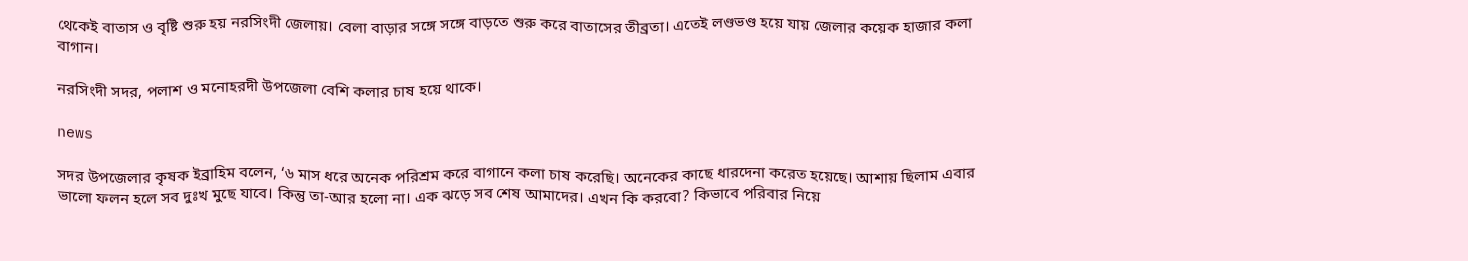থেকেই বাতাস ও বৃষ্টি শুরু হয় নরসিংদী জেলায়। বেলা বাড়ার সঙ্গে সঙ্গে বাড়তে শুরু করে বাতাসের তীব্রতা। এতেই লণ্ডভণ্ড হয়ে যায় জেলার কয়েক হাজার কলা বাগান।

নরসিংদী সদর, পলাশ ও মনোহরদী উপজেলা বেশি কলার চাষ হয়ে থাকে।

news

সদর উপজেলার কৃষক ইব্রাহিম বলেন, ‘৬ মাস ধরে অনেক পরিশ্রম করে বাগানে কলা চাষ করেছি। অনেকের কাছে ধারদেনা করেত হয়েছে। আশায় ছিলাম এবার ভালো ফলন হলে সব দুঃখ মুছে যাবে। কিন্তু তা-আর হলো না। এক ঝড়ে সব শেষ আমাদের। এখন কি করবো? কিভাবে পরিবার নিয়ে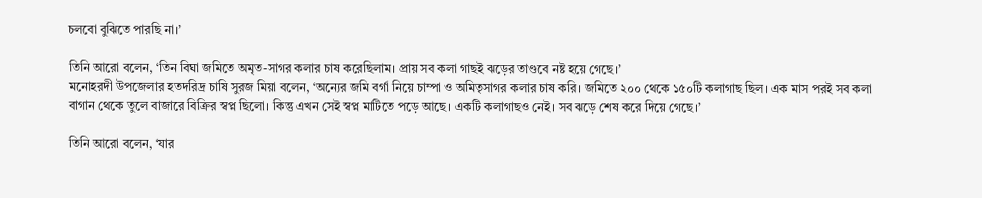চলবো বুঝিতে পারছি না।’

তিনি আরো বলেন, ‘তিন বিঘা জমিতে অমৃত-সাগর কলার চাষ করেছিলাম। প্রায় সব কলা গাছই ঝড়ের তাণ্ডবে নষ্ট হয়ে গেছে।’
মনোহরদী উপজেলার হতদরিদ্র চাষি সুরজ মিয়া বলেন, ‘অন্যের জমি বর্গা নিয়ে চাম্পা ও অমিতৃসাগর কলার চাষ করি। জমিতে ২০০ থেকে ১৫০টি কলাগাছ ছিল। এক মাস পরই সব কলা বাগান থেকে তুলে বাজারে বিক্রির স্বপ্ন ছিলো। কিন্তু এখন সেই স্বপ্ন মাটিতে পড়ে আছে। একটি কলাগাছও নেই। সব ঝড়ে শেষ করে দিয়ে গেছে।’

তিনি আরো বলেন, ‘যার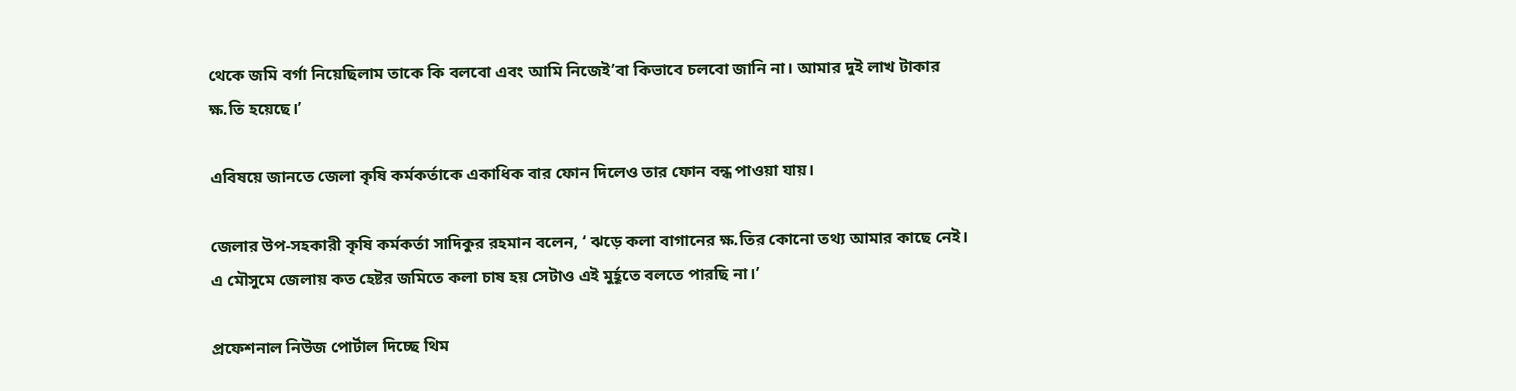থেকে জমি বর্গা নিয়েছিলাম তাকে কি বলবো এবং আমি নিজেই’বা কিভাবে চলবো জানি না। আমার দুই লাখ টাকার ক্ষ.তি হয়েছে।’

এবিষয়ে জানতে জেলা কৃষি কর্মকর্তাকে একাধিক বার ফোন দিলেও তার ফোন বন্ধ পাওয়া যায়।

জেলার উপ-সহকারী কৃষি কর্মকর্তা সাদিকুর রহমান বলেন, ‘ ঝড়ে কলা বাগানের ক্ষ.তির কোনো তথ্য আমার কাছে নেই। এ মৌসুমে জেলায় কত হেষ্টর জমিতে কলা চাষ হয় সেটাও এই মুর্হূতে বলতে পারছি না।’

প্রফেশনাল নিউজ পোর্টাল দিচ্ছে থিম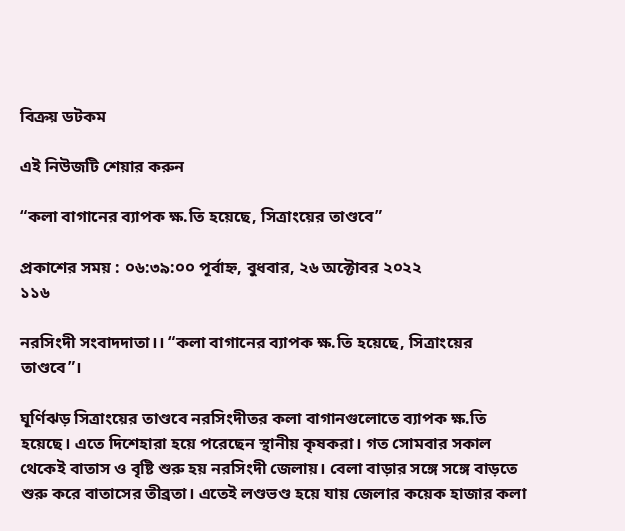বিক্রয় ডটকম

এই নিউজটি শেয়ার করুন

“কলা বাগানের ব্যাপক ক্ষ.তি হয়েছে, সিত্রাংয়ের তাণ্ডবে”

প্রকাশের সময় : ০৬:৩৯:০০ পূর্বাহ্ন, বুধবার, ২৬ অক্টোবর ২০২২
১১৬

নরসিংদী সংবাদদাতা।। “কলা বাগানের ব্যাপক ক্ষ.তি হয়েছে, সিত্রাংয়ের তাণ্ডবে”।

ঘূর্ণিঝড় সিত্রাংয়ের তাণ্ডবে নরসিংদীতর কলা বাগানগুলোতে ব্যাপক ক্ষ.তি হয়েছে। এতে দিশেহারা হয়ে পরেছেন স্থানীয় কৃষকরা। গত সোমবার সকাল থেকেই বাতাস ও বৃষ্টি শুরু হয় নরসিংদী জেলায়। বেলা বাড়ার সঙ্গে সঙ্গে বাড়তে শুরু করে বাতাসের তীব্রতা। এতেই লণ্ডভণ্ড হয়ে যায় জেলার কয়েক হাজার কলা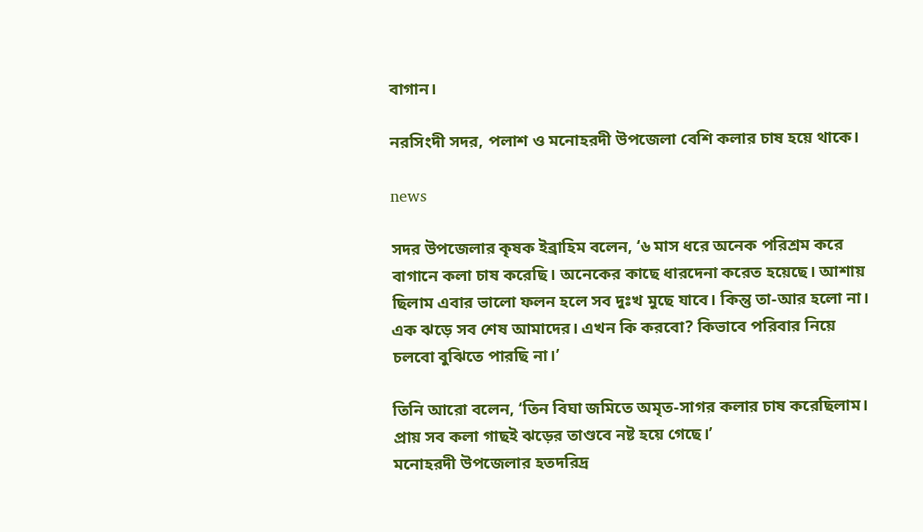বাগান।

নরসিংদী সদর, পলাশ ও মনোহরদী উপজেলা বেশি কলার চাষ হয়ে থাকে।

news

সদর উপজেলার কৃষক ইব্রাহিম বলেন, ‘৬ মাস ধরে অনেক পরিশ্রম করে বাগানে কলা চাষ করেছি। অনেকের কাছে ধারদেনা করেত হয়েছে। আশায় ছিলাম এবার ভালো ফলন হলে সব দুঃখ মুছে যাবে। কিন্তু তা-আর হলো না। এক ঝড়ে সব শেষ আমাদের। এখন কি করবো? কিভাবে পরিবার নিয়ে চলবো বুঝিতে পারছি না।’

তিনি আরো বলেন, ‘তিন বিঘা জমিতে অমৃত-সাগর কলার চাষ করেছিলাম। প্রায় সব কলা গাছই ঝড়ের তাণ্ডবে নষ্ট হয়ে গেছে।’
মনোহরদী উপজেলার হতদরিদ্র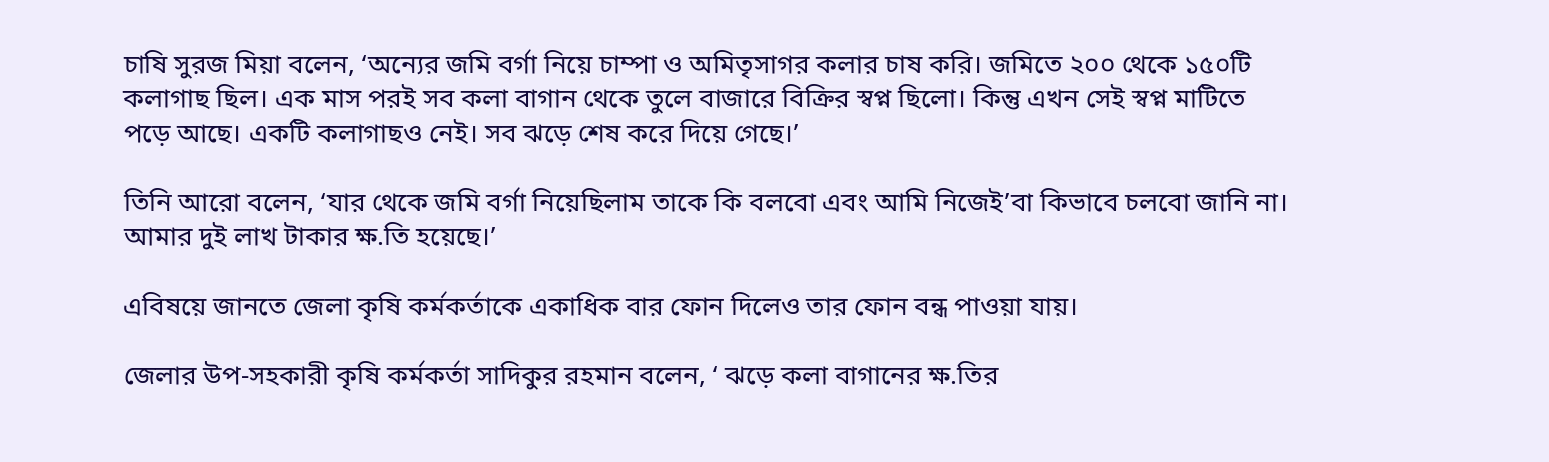চাষি সুরজ মিয়া বলেন, ‘অন্যের জমি বর্গা নিয়ে চাম্পা ও অমিতৃসাগর কলার চাষ করি। জমিতে ২০০ থেকে ১৫০টি কলাগাছ ছিল। এক মাস পরই সব কলা বাগান থেকে তুলে বাজারে বিক্রির স্বপ্ন ছিলো। কিন্তু এখন সেই স্বপ্ন মাটিতে পড়ে আছে। একটি কলাগাছও নেই। সব ঝড়ে শেষ করে দিয়ে গেছে।’

তিনি আরো বলেন, ‘যার থেকে জমি বর্গা নিয়েছিলাম তাকে কি বলবো এবং আমি নিজেই’বা কিভাবে চলবো জানি না। আমার দুই লাখ টাকার ক্ষ.তি হয়েছে।’

এবিষয়ে জানতে জেলা কৃষি কর্মকর্তাকে একাধিক বার ফোন দিলেও তার ফোন বন্ধ পাওয়া যায়।

জেলার উপ-সহকারী কৃষি কর্মকর্তা সাদিকুর রহমান বলেন, ‘ ঝড়ে কলা বাগানের ক্ষ.তির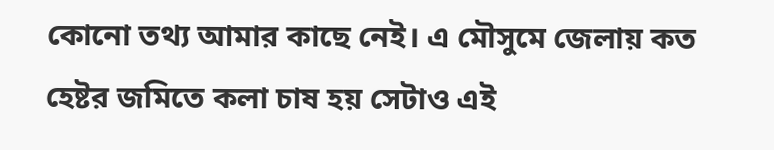কোনো তথ্য আমার কাছে নেই। এ মৌসুমে জেলায় কত হেষ্টর জমিতে কলা চাষ হয় সেটাও এই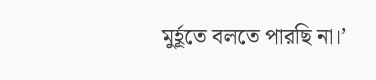মুর্হূতে বলতে পারছি না।’